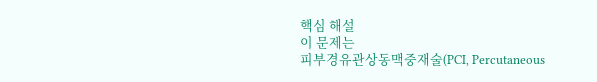핵심 해설
이 문제는
피부경유관상동맥중재술(PCI, Percutaneous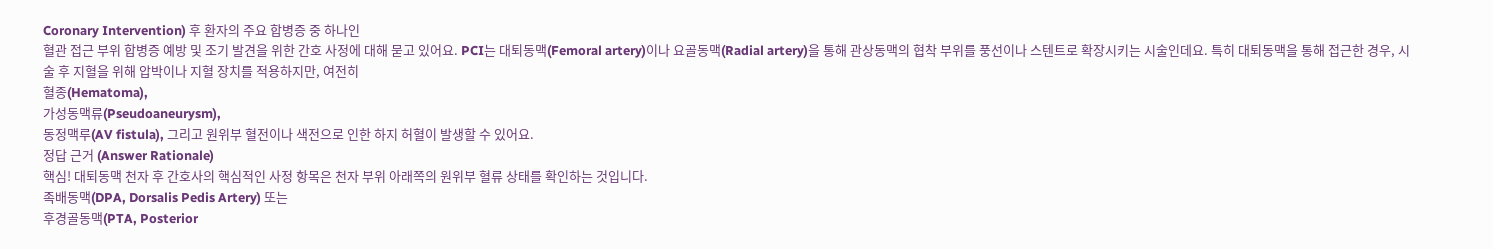Coronary Intervention) 후 환자의 주요 합병증 중 하나인
혈관 접근 부위 합병증 예방 및 조기 발견을 위한 간호 사정에 대해 묻고 있어요. PCI는 대퇴동맥(Femoral artery)이나 요골동맥(Radial artery)을 통해 관상동맥의 협착 부위를 풍선이나 스텐트로 확장시키는 시술인데요. 특히 대퇴동맥을 통해 접근한 경우, 시술 후 지혈을 위해 압박이나 지혈 장치를 적용하지만, 여전히
혈종(Hematoma),
가성동맥류(Pseudoaneurysm),
동정맥루(AV fistula), 그리고 원위부 혈전이나 색전으로 인한 하지 허혈이 발생할 수 있어요.
정답 근거 (Answer Rationale)
핵심! 대퇴동맥 천자 후 간호사의 핵심적인 사정 항목은 천자 부위 아래쪽의 원위부 혈류 상태를 확인하는 것입니다.
족배동맥(DPA, Dorsalis Pedis Artery) 또는
후경골동맥(PTA, Posterior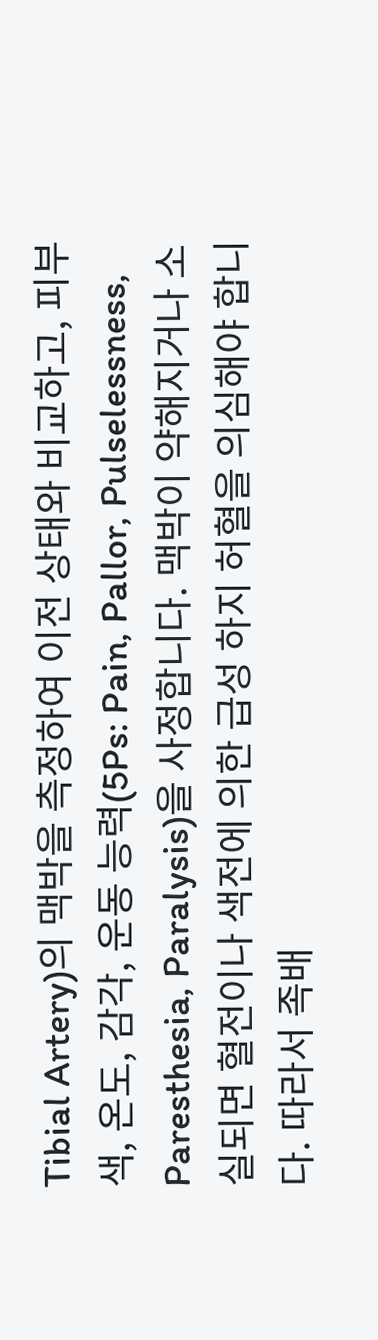Tibial Artery)의 맥박을 측정하여 이전 상태와 비교하고, 피부색, 온도, 감각, 운동 능력(5Ps: Pain, Pallor, Pulselessness, Paresthesia, Paralysis)을 사정합니다. 맥박이 약해지거나 소실되면 혈전이나 색전에 의한 급성 하지 허혈을 의심해야 합니다. 따라서 족배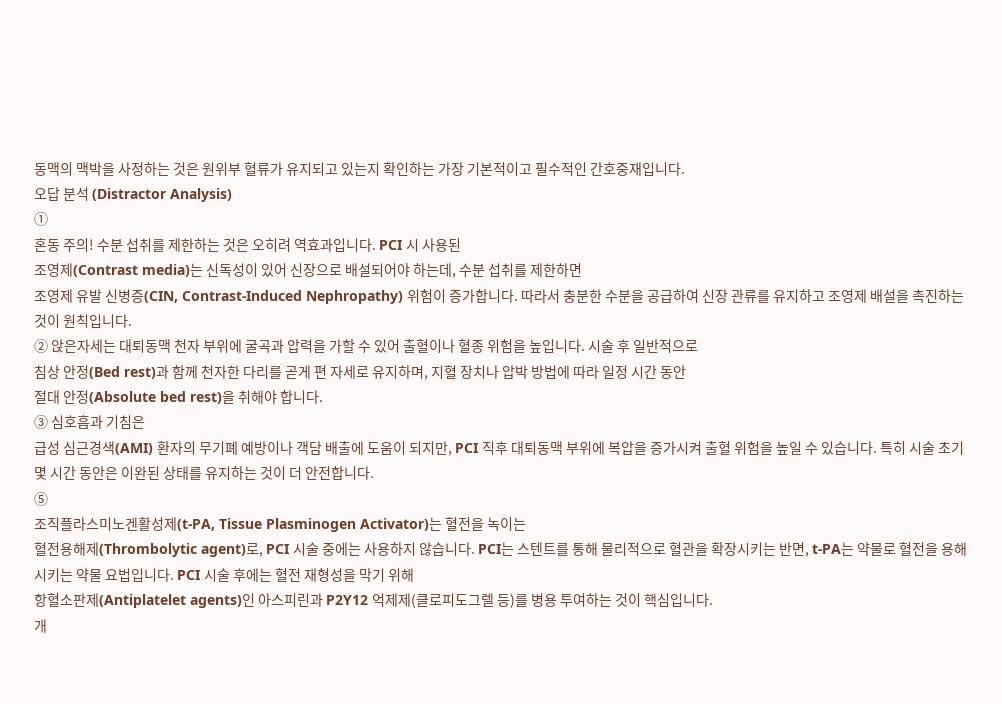동맥의 맥박을 사정하는 것은 원위부 혈류가 유지되고 있는지 확인하는 가장 기본적이고 필수적인 간호중재입니다.
오답 분석 (Distractor Analysis)
①
혼동 주의! 수분 섭취를 제한하는 것은 오히려 역효과입니다. PCI 시 사용된
조영제(Contrast media)는 신독성이 있어 신장으로 배설되어야 하는데, 수분 섭취를 제한하면
조영제 유발 신병증(CIN, Contrast-Induced Nephropathy) 위험이 증가합니다. 따라서 충분한 수분을 공급하여 신장 관류를 유지하고 조영제 배설을 촉진하는 것이 원칙입니다.
② 앉은자세는 대퇴동맥 천자 부위에 굴곡과 압력을 가할 수 있어 출혈이나 혈종 위험을 높입니다. 시술 후 일반적으로
침상 안정(Bed rest)과 함께 천자한 다리를 곧게 편 자세로 유지하며, 지혈 장치나 압박 방법에 따라 일정 시간 동안
절대 안정(Absolute bed rest)을 취해야 합니다.
③ 심호흡과 기침은
급성 심근경색(AMI) 환자의 무기폐 예방이나 객담 배출에 도움이 되지만, PCI 직후 대퇴동맥 부위에 복압을 증가시켜 출혈 위험을 높일 수 있습니다. 특히 시술 초기 몇 시간 동안은 이완된 상태를 유지하는 것이 더 안전합니다.
⑤
조직플라스미노겐활성제(t-PA, Tissue Plasminogen Activator)는 혈전을 녹이는
혈전용해제(Thrombolytic agent)로, PCI 시술 중에는 사용하지 않습니다. PCI는 스텐트를 통해 물리적으로 혈관을 확장시키는 반면, t-PA는 약물로 혈전을 용해시키는 약물 요법입니다. PCI 시술 후에는 혈전 재형성을 막기 위해
항혈소판제(Antiplatelet agents)인 아스피린과 P2Y12 억제제(클로피도그렐 등)를 병용 투여하는 것이 핵심입니다.
개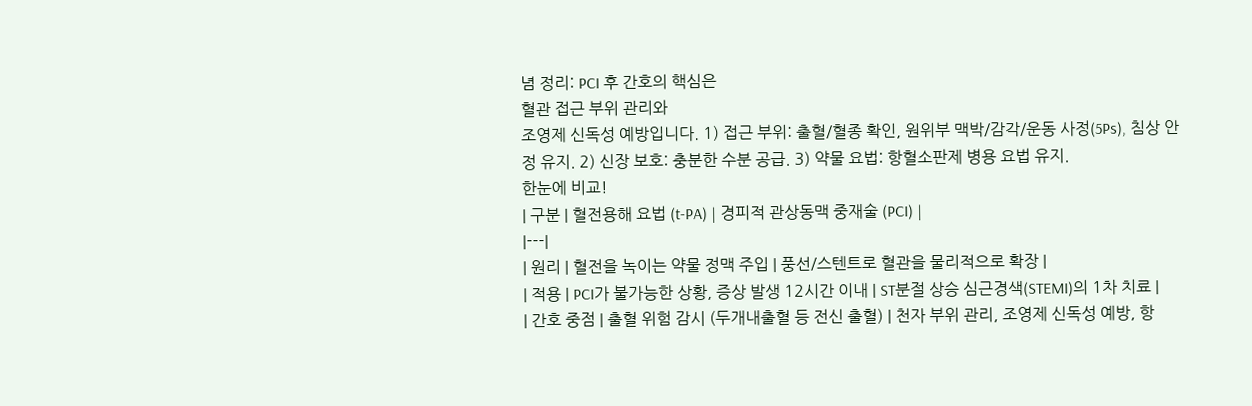념 정리: PCI 후 간호의 핵심은
혈관 접근 부위 관리와
조영제 신독성 예방입니다. 1) 접근 부위: 출혈/혈종 확인, 원위부 맥박/감각/운동 사정(5Ps), 침상 안정 유지. 2) 신장 보호: 충분한 수분 공급. 3) 약물 요법: 항혈소판제 병용 요법 유지.
한눈에 비교!
| 구분 | 혈전용해 요법 (t-PA) | 경피적 관상동맥 중재술 (PCI) |
|---|
| 원리 | 혈전을 녹이는 약물 정맥 주입 | 풍선/스텐트로 혈관을 물리적으로 확장 |
| 적용 | PCI가 불가능한 상황, 증상 발생 12시간 이내 | ST분절 상승 심근경색(STEMI)의 1차 치료 |
| 간호 중점 | 출혈 위험 감시 (두개내출혈 등 전신 출혈) | 천자 부위 관리, 조영제 신독성 예방, 항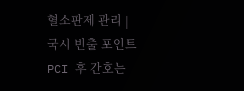혈소판제 관리 |
국시 빈출 포인트
PCI 후 간호는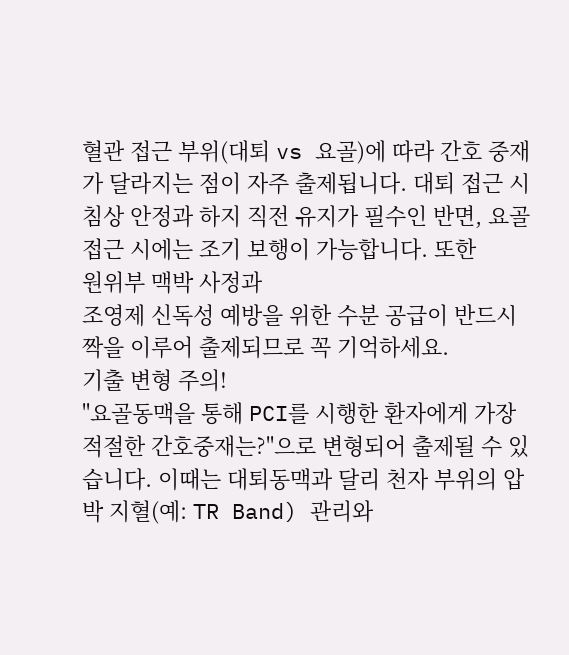혈관 접근 부위(대퇴 vs 요골)에 따라 간호 중재가 달라지는 점이 자주 출제됩니다. 대퇴 접근 시 침상 안정과 하지 직전 유지가 필수인 반면, 요골 접근 시에는 조기 보행이 가능합니다. 또한
원위부 맥박 사정과
조영제 신독성 예방을 위한 수분 공급이 반드시 짝을 이루어 출제되므로 꼭 기억하세요.
기출 변형 주의!
"요골동맥을 통해 PCI를 시행한 환자에게 가장 적절한 간호중재는?"으로 변형되어 출제될 수 있습니다. 이때는 대퇴동맥과 달리 천자 부위의 압박 지혈(예: TR Band) 관리와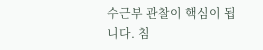수근부 관찰이 핵심이 됩니다. 침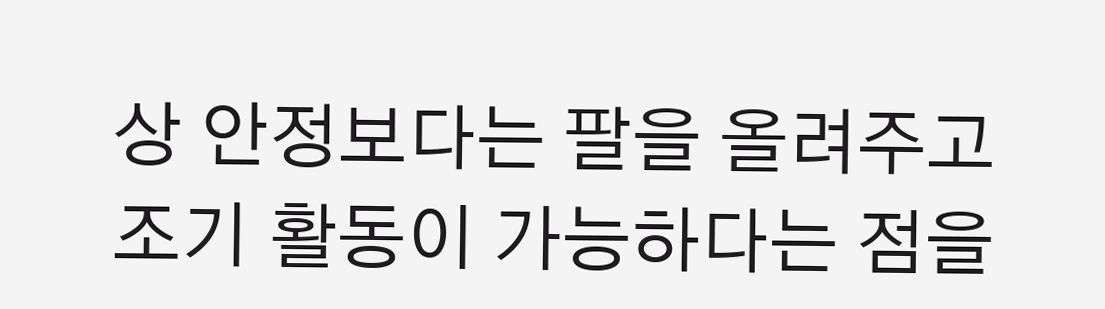상 안정보다는 팔을 올려주고 조기 활동이 가능하다는 점을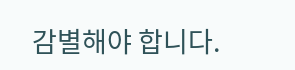감별해야 합니다.